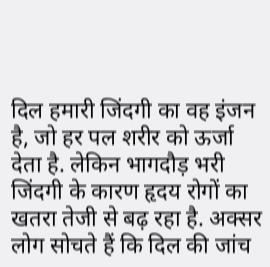दिल हमारी जिंदगी का वह इंजन है, जो हर पल शरीर को ऊर्जा देता है. लेकिन भागदौड़ भरी जिंदगी के कारण हृदय रोगों का खतरा तेजी से बढ़ रहा है. अक्सर लोग सोचते हैं कि दिल की जांच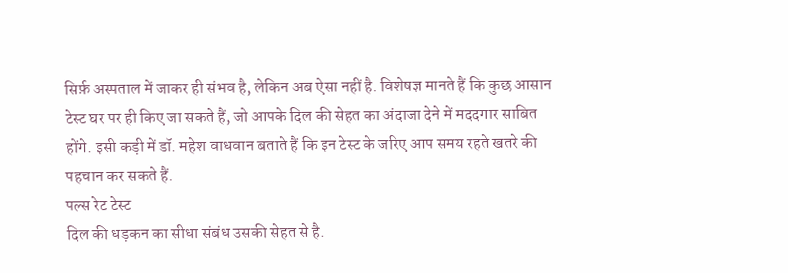सिर्फ़ अस्पताल में जाकर ही संभव है, लेकिन अब ऐसा नहीं है. विशेषज्ञ मानते हैं कि कुछ आसान टेस्ट घर पर ही किए जा सकते हैं, जो आपके दिल की सेहत का अंदाजा देने में मददगार साबित होंगे. इसी कड़ी में डॉ. महेश वाधवान बताते हैं कि इन टेस्ट के जरिए आप समय रहते खतरे की पहचान कर सकते हैं.
पल्स रेट टेस्ट
दिल की धड़कन का सीधा संबंध उसकी सेहत से है.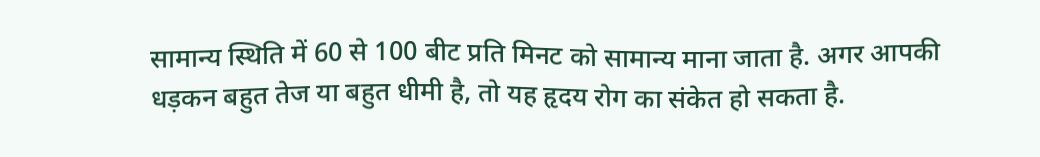सामान्य स्थिति में 60 से 100 बीट प्रति मिनट को सामान्य माना जाता है. अगर आपकी धड़कन बहुत तेज या बहुत धीमी है, तो यह हृदय रोग का संकेत हो सकता है.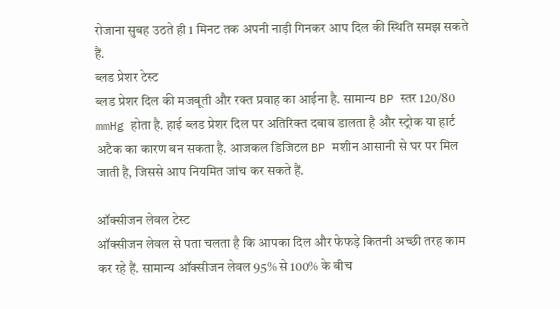रोजाना सुबह उठते ही 1 मिनट तक अपनी नाड़ी गिनकर आप दिल की स्थिति समझ सकते हैं.
ब्लड प्रेशर टेस्ट
ब्लड प्रेशर दिल की मजबूती और रक्त प्रवाह का आईना है. सामान्य BP स्तर 120/80 mmHg होता है. हाई ब्लड प्रेशर दिल पर अतिरिक्त दबाव डालता है और स्ट्रोक या हार्ट अटैक का कारण बन सकता है. आजकल डिजिटल BP मशीन आसानी से घर पर मिल जाती है, जिससे आप नियमित जांच कर सकते हैं.

ऑक्सीजन लेवल टेस्ट
ऑक्सीजन लेवल से पता चलता है कि आपका दिल और फेफड़े कितनी अच्छी तरह काम कर रहे हैं. सामान्य ऑक्सीजन लेवल 95% से 100% के बीच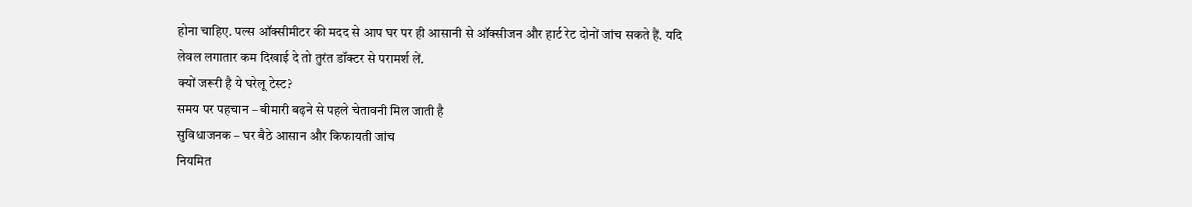होना चाहिए. पल्स ऑक्सीमीटर की मदद से आप घर पर ही आसानी से ऑक्सीजन और हार्ट रेट दोनों जांच सकते हैं. यदि लेवल लगातार कम दिखाई दे तो तुरंत डॉक्टर से परामर्श लें.
क्यों जरूरी है ये घरेलू टेस्ट?
समय पर पहचान – बीमारी बढ़ने से पहले चेतावनी मिल जाती है
सुविधाजनक – घर बैठे आसान और किफायती जांच
नियमित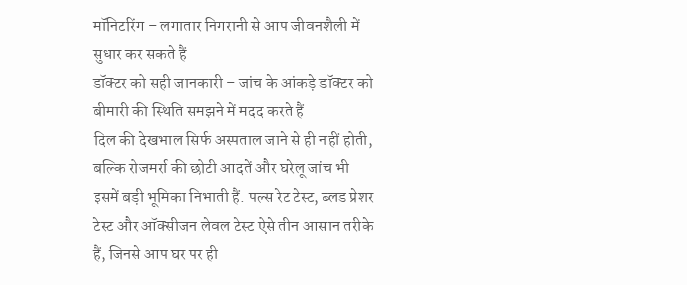मॉनिटरिंग – लगातार निगरानी से आप जीवनशैली में सुधार कर सकते हैं
डॉक्टर को सही जानकारी – जांच के आंकड़े डॉक्टर को बीमारी की स्थिति समझने में मदद करते हैं
दिल की देखभाल सिर्फ अस्पताल जाने से ही नहीं होती, बल्कि रोजमर्रा की छोटी आदतें और घरेलू जांच भी इसमें बड़ी भूमिका निभाती हैं. पल्स रेट टेस्ट, ब्लड प्रेशर टेस्ट और ऑक्सीजन लेवल टेस्ट ऐसे तीन आसान तरीके हैं, जिनसे आप घर पर ही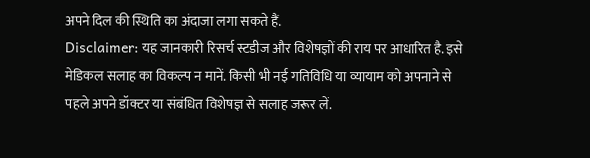अपने दिल की स्थिति का अंदाजा लगा सकते हैं.
Disclaimer: यह जानकारी रिसर्च स्टडीज और विशेषज्ञों की राय पर आधारित है. इसे मेडिकल सलाह का विकल्प न मानें. किसी भी नई गतिविधि या व्यायाम को अपनाने से पहले अपने डॉक्टर या संबंधित विशेषज्ञ से सलाह जरूर लें.